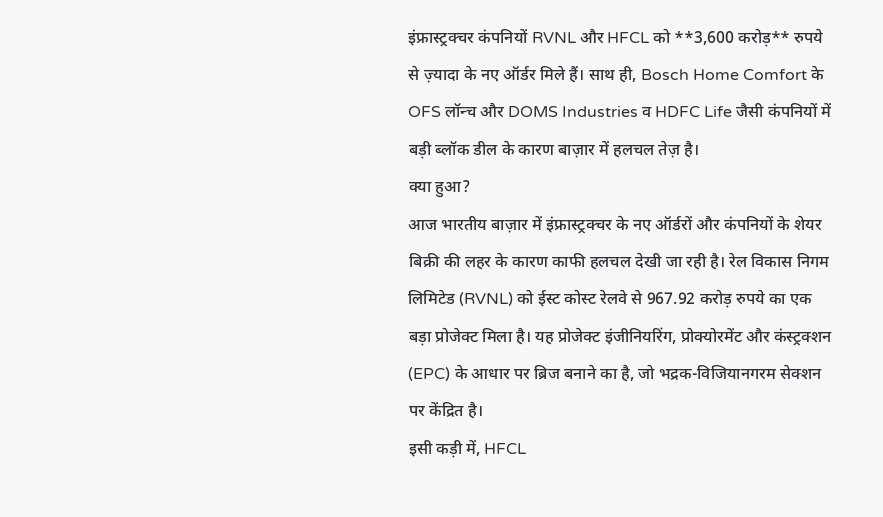इंफ्रास्ट्रक्चर कंपनियों RVNL और HFCL को **3,600 करोड़** रुपये से ज़्यादा के नए ऑर्डर मिले हैं। साथ ही, Bosch Home Comfort के OFS लॉन्च और DOMS Industries व HDFC Life जैसी कंपनियों में बड़ी ब्लॉक डील के कारण बाज़ार में हलचल तेज़ है।
क्या हुआ?
आज भारतीय बाज़ार में इंफ्रास्ट्रक्चर के नए ऑर्डरों और कंपनियों के शेयर बिक्री की लहर के कारण काफी हलचल देखी जा रही है। रेल विकास निगम लिमिटेड (RVNL) को ईस्ट कोस्ट रेलवे से 967.92 करोड़ रुपये का एक बड़ा प्रोजेक्ट मिला है। यह प्रोजेक्ट इंजीनियरिंग, प्रोक्योरमेंट और कंस्ट्रक्शन (EPC) के आधार पर ब्रिज बनाने का है, जो भद्रक-विजियानगरम सेक्शन पर केंद्रित है।
इसी कड़ी में, HFCL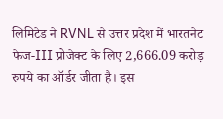लिमिटेड ने RVNL से उत्तर प्रदेश में भारतनेट फेज-III प्रोजेक्ट के लिए 2,666.09 करोड़ रुपये का ऑर्डर जीता है। इस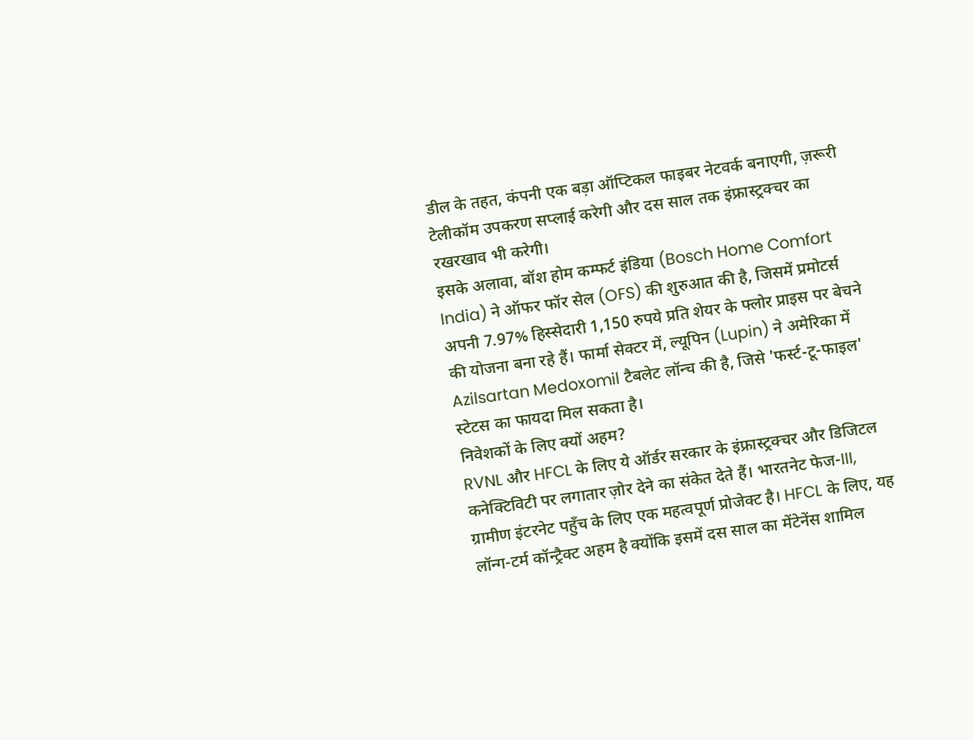डील के तहत, कंपनी एक बड़ा ऑप्टिकल फाइबर नेटवर्क बनाएगी, ज़रूरी टेलीकॉम उपकरण सप्लाई करेगी और दस साल तक इंफ्रास्ट्रक्चर का रखरखाव भी करेगी।
इसके अलावा, बॉश होम कम्फर्ट इंडिया (Bosch Home Comfort India) ने ऑफर फॉर सेल (OFS) की शुरुआत की है, जिसमें प्रमोटर्स अपनी 7.97% हिस्सेदारी 1,150 रुपये प्रति शेयर के फ्लोर प्राइस पर बेचने की योजना बना रहे हैं। फार्मा सेक्टर में, ल्यूपिन (Lupin) ने अमेरिका में Azilsartan Medoxomil टैबलेट लॉन्च की है, जिसे 'फर्स्ट-टू-फाइल' स्टेटस का फायदा मिल सकता है।
निवेशकों के लिए क्यों अहम?
RVNL और HFCL के लिए ये ऑर्डर सरकार के इंफ्रास्ट्रक्चर और डिजिटल कनेक्टिविटी पर लगातार ज़ोर देने का संकेत देते हैं। भारतनेट फेज-III, ग्रामीण इंटरनेट पहुँच के लिए एक महत्वपूर्ण प्रोजेक्ट है। HFCL के लिए, यह लॉन्ग-टर्म कॉन्ट्रैक्ट अहम है क्योंकि इसमें दस साल का मेंटेनेंस शामिल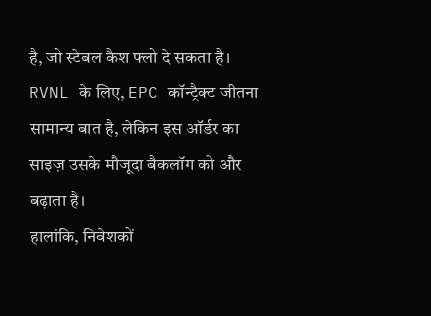है, जो स्टेबल कैश फ्लो दे सकता है। RVNL के लिए, EPC कॉन्ट्रैक्ट जीतना सामान्य बात है, लेकिन इस ऑर्डर का साइज़ उसके मौजूदा बैकलॉग को और बढ़ाता है।
हालांकि, निवेशकों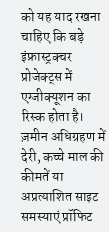को यह याद रखना चाहिए कि बड़े इंफ्रास्ट्रक्चर प्रोजेक्ट्स में एग्जीक्यूशन का रिस्क होता है। ज़मीन अधिग्रहण में देरी, कच्चे माल की कीमतें या अप्रत्याशित साइट समस्याएं प्रॉफिट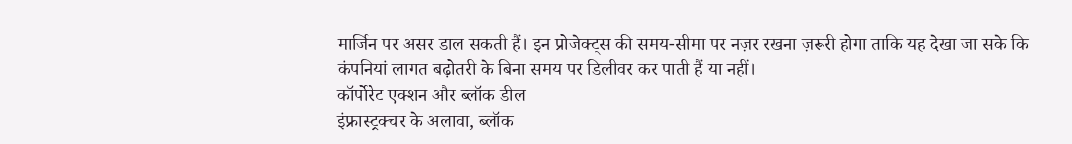मार्जिन पर असर डाल सकती हैं। इन प्रोजेक्ट्स की समय-सीमा पर नज़र रखना ज़रूरी होगा ताकि यह देखा जा सके कि कंपनियां लागत बढ़ोतरी के बिना समय पर डिलीवर कर पाती हैं या नहीं।
कॉर्पोरेट एक्शन और ब्लॉक डील
इंफ्रास्ट्रक्चर के अलावा, ब्लॉक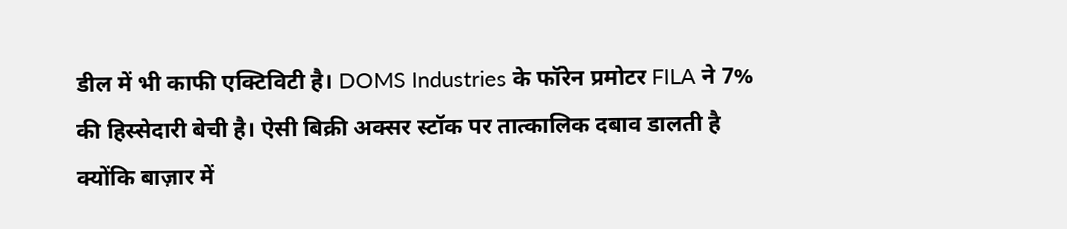डील में भी काफी एक्टिविटी है। DOMS Industries के फॉरेन प्रमोटर FILA ने 7% की हिस्सेदारी बेची है। ऐसी बिक्री अक्सर स्टॉक पर तात्कालिक दबाव डालती है क्योंकि बाज़ार में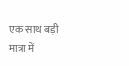एक साथ बड़ी मात्रा में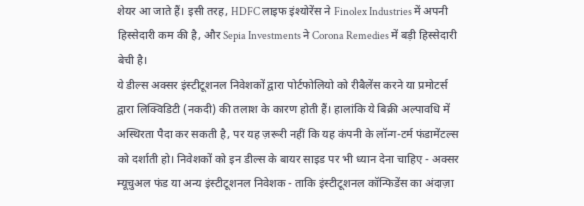शेयर आ जाते हैं। इसी तरह, HDFC लाइफ इंश्योरेंस ने Finolex Industries में अपनी हिस्सेदारी कम की है, और Sepia Investments ने Corona Remedies में बड़ी हिस्सेदारी बेची है।
ये डील्स अक्सर इंस्टीटूशनल निवेशकों द्वारा पोर्टफोलियो को रीबैलेंस करने या प्रमोटर्स द्वारा लिक्विडिटी (नकदी) की तलाश के कारण होती हैं। हालांकि ये बिक्री अल्पावधि में अस्थिरता पैदा कर सकती है, पर यह ज़रूरी नहीं कि यह कंपनी के लॉन्ग-टर्म फंडामेंटल्स को दर्शाती हो। निवेशकों को इन डील्स के बायर साइड पर भी ध्यान देना चाहिए - अक्सर म्यूचुअल फंड या अन्य इंस्टीटूशनल निवेशक - ताकि इंस्टीटूशनल कॉन्फिडेंस का अंदाज़ा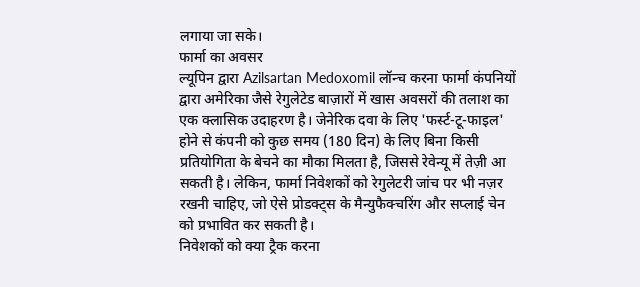लगाया जा सके।
फार्मा का अवसर
ल्यूपिन द्वारा Azilsartan Medoxomil लॉन्च करना फार्मा कंपनियों द्वारा अमेरिका जैसे रेगुलेटेड बाज़ारों में खास अवसरों की तलाश का एक क्लासिक उदाहरण है। जेनेरिक दवा के लिए 'फर्स्ट-टू-फाइल' होने से कंपनी को कुछ समय (180 दिन) के लिए बिना किसी प्रतियोगिता के बेचने का मौका मिलता है, जिससे रेवेन्यू में तेज़ी आ सकती है। लेकिन, फार्मा निवेशकों को रेगुलेटरी जांच पर भी नज़र रखनी चाहिए, जो ऐसे प्रोडक्ट्स के मैन्युफैक्चरिंग और सप्लाई चेन को प्रभावित कर सकती है।
निवेशकों को क्या ट्रैक करना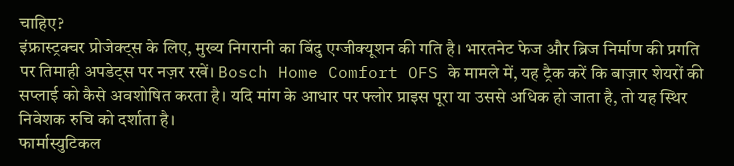चाहिए?
इंफ्रास्ट्रक्चर प्रोजेक्ट्स के लिए, मुख्य निगरानी का बिंदु एग्जीक्यूशन की गति है। भारतनेट फेज और ब्रिज निर्माण की प्रगति पर तिमाही अपडेट्स पर नज़र रखें। Bosch Home Comfort OFS के मामले में, यह ट्रैक करें कि बाज़ार शेयरों की सप्लाई को कैसे अवशोषित करता है। यदि मांग के आधार पर फ्लोर प्राइस पूरा या उससे अधिक हो जाता है, तो यह स्थिर निवेशक रुचि को दर्शाता है।
फार्मास्युटिकल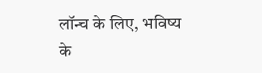लॉन्च के लिए, भविष्य के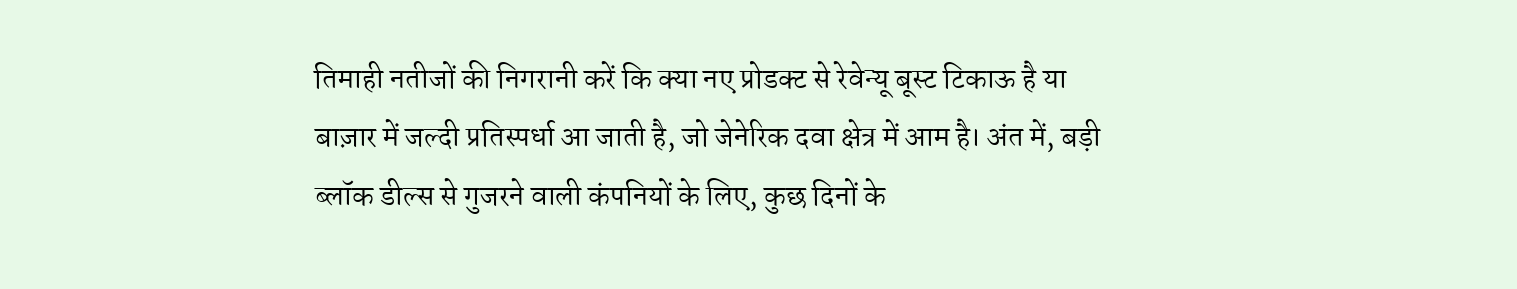तिमाही नतीजों की निगरानी करें कि क्या नए प्रोडक्ट से रेवेन्यू बूस्ट टिकाऊ है या बाज़ार में जल्दी प्रतिस्पर्धा आ जाती है, जो जेनेरिक दवा क्षेत्र में आम है। अंत में, बड़ी ब्लॉक डील्स से गुजरने वाली कंपनियों के लिए, कुछ दिनों के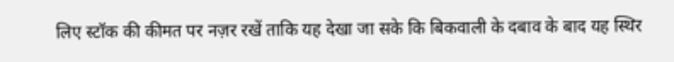लिए स्टॉक की कीमत पर नज़र रखें ताकि यह देखा जा सके कि बिकवाली के दबाव के बाद यह स्थिर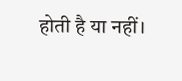होती है या नहीं।